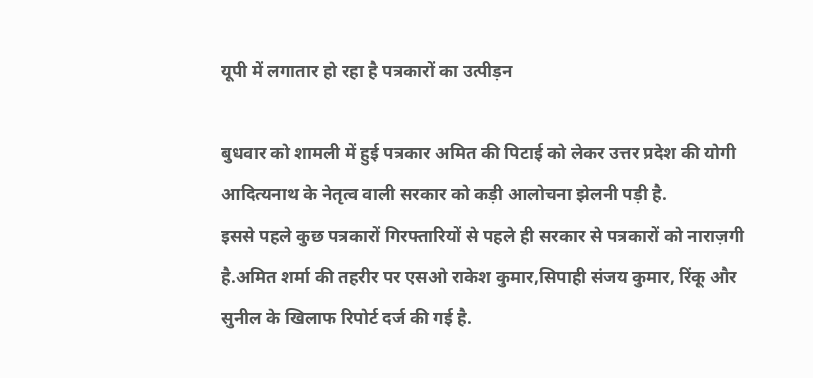यूपी में लगातार हो रहा है पत्रकारों का उत्पीड़न

बुधवार को शामली में हुई पत्रकार अमित की पिटाई को लेकर उत्तर प्रदेश की योगी आदित्यनाथ के नेतृत्व वाली सरकार को कड़ी आलोचना झेलनी पड़ी है.
इससे पहले कुछ पत्रकारों गिरफ्तारियों से पहले ही सरकार से पत्रकारों को नाराज़गी है.अमित शर्मा की तहरीर पर एसओ राकेश कुमार,सिपाही संजय कुमार, रिंकू और सुनील के खिलाफ रिपोर्ट दर्ज की गई है.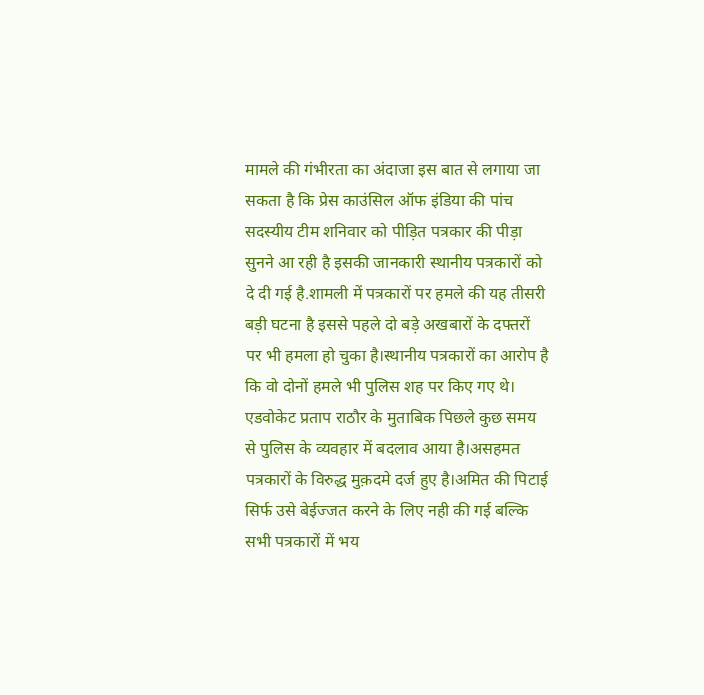मामले की गंभीरता का अंदाजा इस बात से लगाया जा सकता है कि प्रेस काउंसिल ऑफ इंडिया की पांच सदस्यीय टीम शनिवार को पीड़ित पत्रकार की पीड़ा सुनने आ रही है इसकी जानकारी स्थानीय पत्रकारों को दे दी गई है.शामली में पत्रकारों पर हमले की यह तीसरी बड़ी घटना है इससे पहले दो बड़े अखबारों के दफ्तरों पर भी हमला हो चुका है।स्थानीय पत्रकारों का आरोप है कि वो दोनों हमले भी पुलिस शह पर किए गए थे।
एडवोकेट प्रताप राठौर के मुताबिक पिछले कुछ समय से पुलिस के व्यवहार में बदलाव आया है।असहमत पत्रकारों के विरुद्ध मुक़दमे दर्ज हुए है।अमित की पिटाई सिर्फ उसे बेईज्जत करने के लिए नही की गई बल्कि सभी पत्रकारों में भय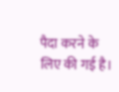पैदा करने के लिए की गई है।